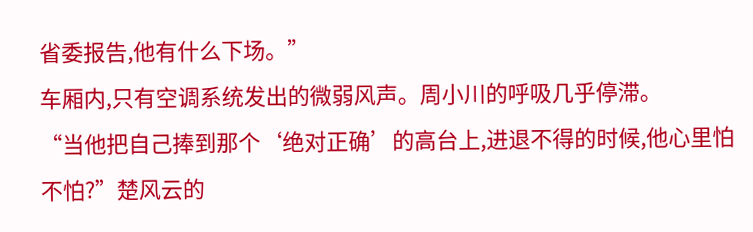省委报告,他有什么下场。”
车厢内,只有空调系统发出的微弱风声。周小川的呼吸几乎停滞。
“当他把自己捧到那个‘绝对正确’的高台上,进退不得的时候,他心里怕不怕?”楚风云的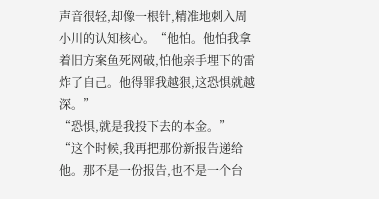声音很轻,却像一根针,精准地刺入周小川的认知核心。“他怕。他怕我拿着旧方案鱼死网破,怕他亲手埋下的雷炸了自己。他得罪我越狠,这恐惧就越深。”
“恐惧,就是我投下去的本金。”
“这个时候,我再把那份新报告递给他。那不是一份报告,也不是一个台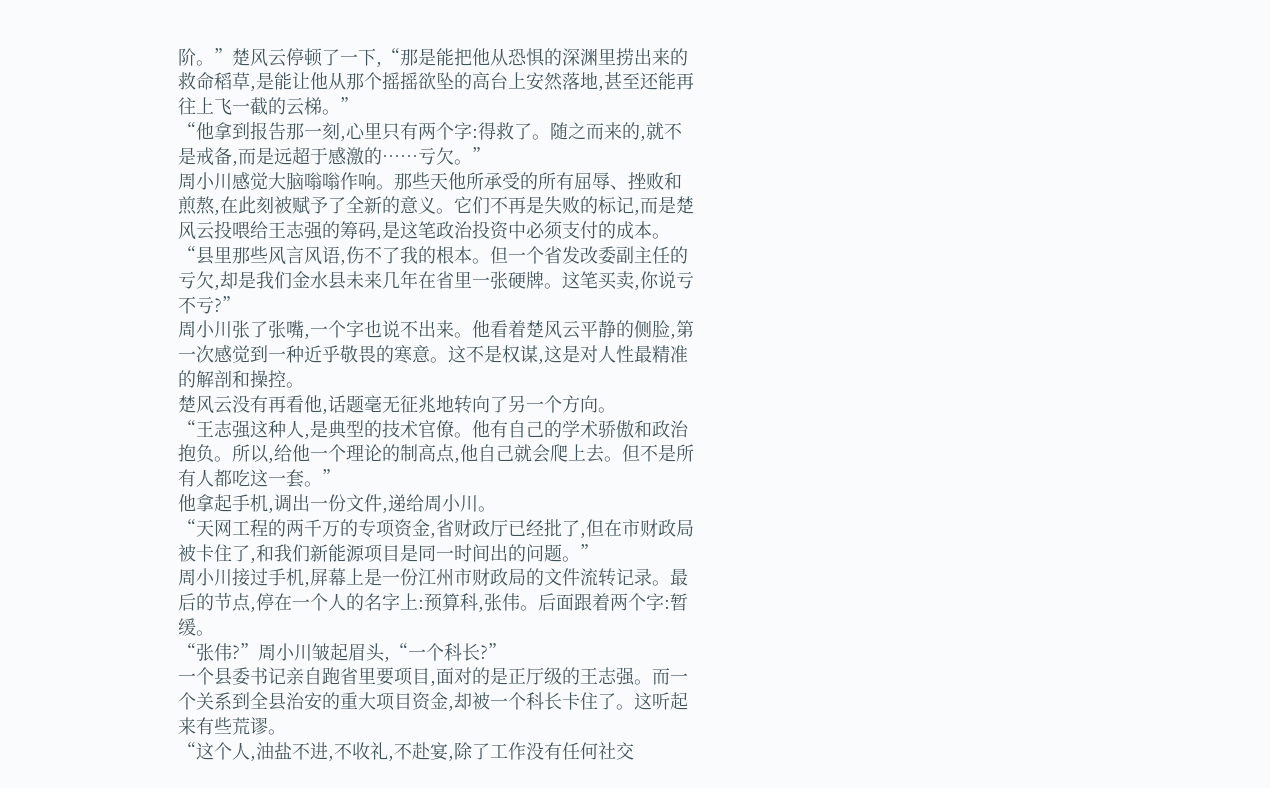阶。”楚风云停顿了一下,“那是能把他从恐惧的深渊里捞出来的救命稻草,是能让他从那个摇摇欲坠的高台上安然落地,甚至还能再往上飞一截的云梯。”
“他拿到报告那一刻,心里只有两个字:得救了。随之而来的,就不是戒备,而是远超于感激的……亏欠。”
周小川感觉大脑嗡嗡作响。那些天他所承受的所有屈辱、挫败和煎熬,在此刻被赋予了全新的意义。它们不再是失败的标记,而是楚风云投喂给王志强的筹码,是这笔政治投资中必须支付的成本。
“县里那些风言风语,伤不了我的根本。但一个省发改委副主任的亏欠,却是我们金水县未来几年在省里一张硬牌。这笔买卖,你说亏不亏?”
周小川张了张嘴,一个字也说不出来。他看着楚风云平静的侧脸,第一次感觉到一种近乎敬畏的寒意。这不是权谋,这是对人性最精准的解剖和操控。
楚风云没有再看他,话题毫无征兆地转向了另一个方向。
“王志强这种人,是典型的技术官僚。他有自己的学术骄傲和政治抱负。所以,给他一个理论的制高点,他自己就会爬上去。但不是所有人都吃这一套。”
他拿起手机,调出一份文件,递给周小川。
“天网工程的两千万的专项资金,省财政厅已经批了,但在市财政局被卡住了,和我们新能源项目是同一时间出的问题。”
周小川接过手机,屏幕上是一份江州市财政局的文件流转记录。最后的节点,停在一个人的名字上:预算科,张伟。后面跟着两个字:暂缓。
“张伟?”周小川皱起眉头,“一个科长?”
一个县委书记亲自跑省里要项目,面对的是正厅级的王志强。而一个关系到全县治安的重大项目资金,却被一个科长卡住了。这听起来有些荒谬。
“这个人,油盐不进,不收礼,不赴宴,除了工作没有任何社交